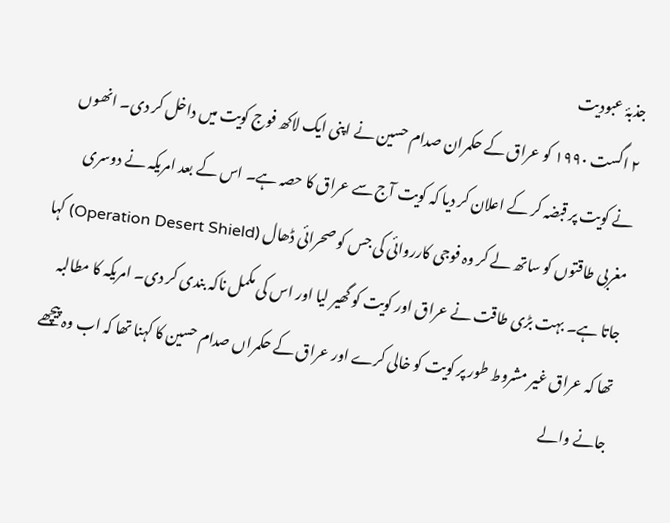جذبۂ عبودیت
۲ اگست ۱۹۹۰ کو عراق کے حکمران صدام حسین نے اپنی ایک لاکھ فوج کویت میں داخل کر دی۔ انھوں نے کویت پر قبضہ کر کے اعلان کر دیا کہ کویت آج سے عراق کا حصہ ہے۔ اس کے بعد امریکہ نے دوسری مغربی طاقتوں کو ساتھ لے کر وہ فوجی کارروائی کی جس کو صحرائی ڈھال (Operation Desert Shield) کہا جاتا ہے۔ بہت بڑی طاقت نے عراق اور کویت کو گھیر لیا اور اس کی مکمل ناکہ بندی کر دی۔ امریکہ کا مطالبہ تھا کہ عراق غیر مشروط طور پر کویت کو خالی کرے اور عراق کے حکمراں صدام حسین کا کہنا تھا کہ اب وہ پیچھے جانے والے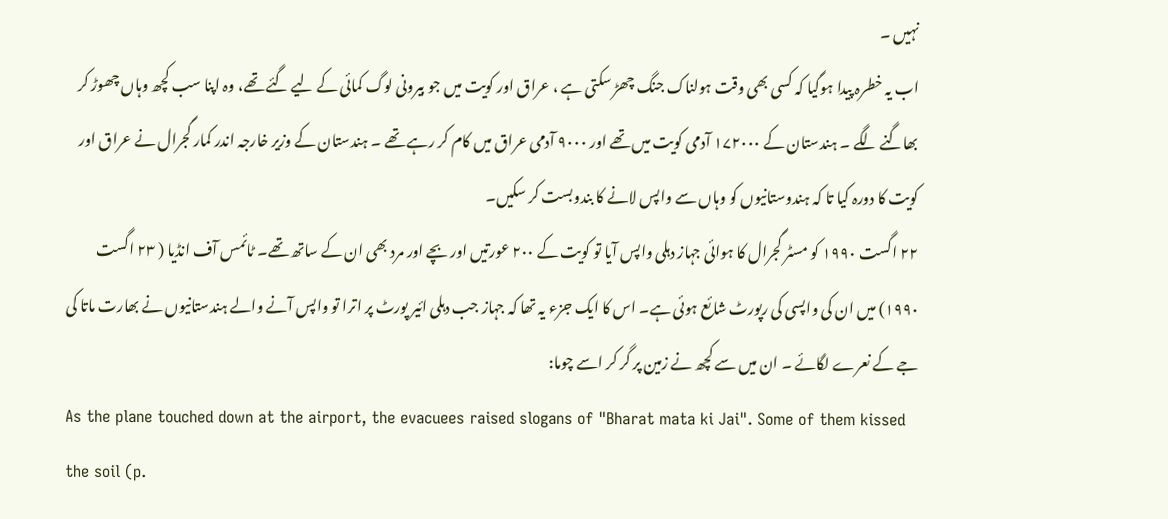نہیں ۔
اب یہ خطرہ پیدا ہوگیا کہ کسی بھی وقت ہولناک جنگ چھڑ سکتی ہے ، عراق اور کویت میں جو بیرونی لوگ کمائی کے لیے گئے تھے، وہ اپنا سب کچھ وہاں چھوڑ کر بھاگنے لگے ۔ ہندستان کے ۱۷۲۰۰۰ آدمی کویت میں تھے اور ۹۰۰۰ آدمی عراق میں کام کر رہے تھے ۔ ہندستان کے وزیر خارجہ اندر کمار گجرال نے عراق اور کویت کا دورہ کیا تا کہ ہندوستانیوں کو وہاں سے واپس لانے کا بندوبست کر سکیں۔
۲۲ اگست ۱۹۹۰ کو مسٹر گجرال کا ہوائی جہاز دہلی واپس آیا تو کویت کے ۲۰۰ عورتیں اور بچے اور مرد بھی ان کے ساتھ تھے۔ ٹائمس آف انڈیا ( ۲۳ اگست ۱۹۹۰) میں ان کی واپسی کی رپورٹ شائع ہوئی ہے۔ اس کا ایک جزء یہ تھا کہ جہاز جب دہلی ائیر پورٹ پر اترا تو واپس آنے والے ہندستانیوں نے بھارت ماتا کی جے کے نعرے لگائے ۔ ان میں سے کچھ نے زمین پر گر کر اسے چوما:
As the plane touched down at the airport, the evacuees raised slogans of "Bharat mata ki Jai". Some of them kissed the soil (p.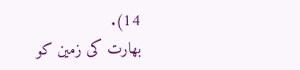14).
بھارت کی زمین کو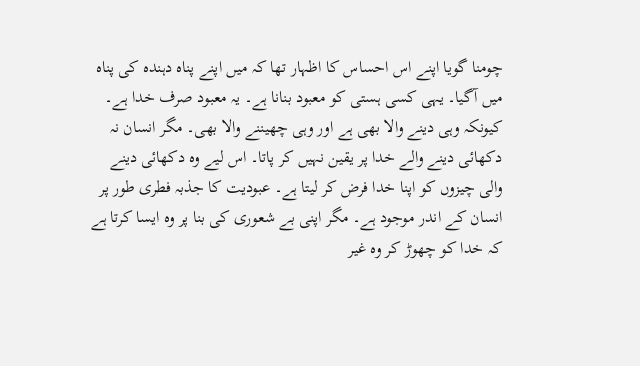چومنا گویا اپنے اس احساس کا اظہار تھا کہ میں اپنے پناہ دہندہ کی پناہ میں آگیا۔ یہی کسی ہستی کو معبود بنانا ہے۔ یہ معبود صرف خدا ہے۔ کیونکہ وہی دینے والا بھی ہے اور وہی چھیننے والا بھی۔ مگر انسان نہ دکھائی دینے والے خدا پر یقین نہیں کر پاتا۔ اس لیے وہ دکھائی دینے والی چیزوں کو اپنا خدا فرض کر لیتا ہے۔ عبودیت کا جذبہ فطری طور پر انسان کے اندر موجود ہے۔ مگر اپنی بے شعوری کی بنا پر وہ ایسا کرتا ہے کہ خدا کو چھوڑ کر وہ غیر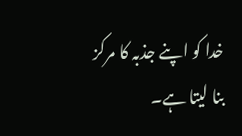خدا کو اپنے جذبہ کا مرکز بنا لیتا ہے۔